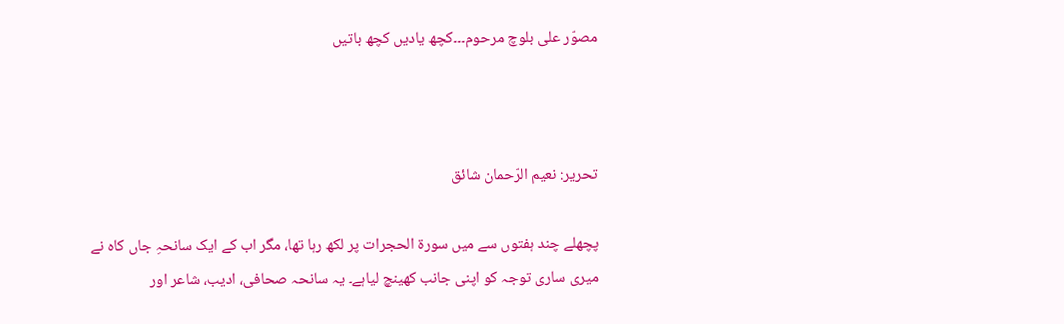مصوّر علی بلوچ مرحوم۔۔۔کچھ یادیں کچھ باتیں



تحریر: نعیم الرّحمان شائق

پچھلے چند ہفتوں سے میں سورۃ الحجرات پر لکھ رہا تھا، مگر اب کے ایک سانحہِ جاں کاہ نے میری ساری توجہ کو اپنی جانب کھینچ لیاہے۔ یہ سانحہ صحافی، ادیب، شاعر اور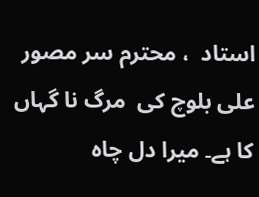استاد  ، محترم سر مصور علی بلوچ کی  مرگ نا گہاں کا ہے۔ میرا دل چاہ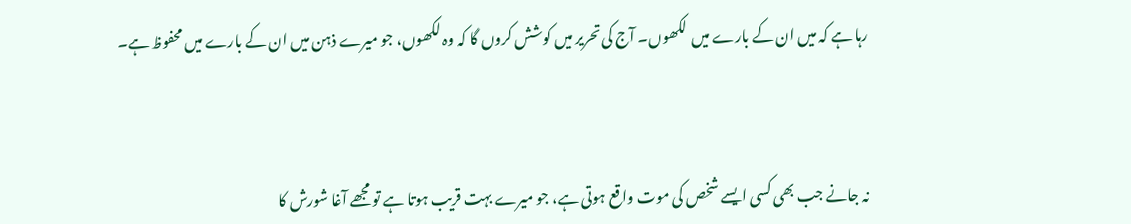رہا ہے کہ میں ان کے بارے میں  لکھوں۔ آج کی تحریر میں کوشش کروں گا کہ وہ لکھوں، جو میرے ذہن میں ان کے بارے میں محفوظ ہے۔



نہ جانے جب بھی کسی ایسے شخص کی موت واقع ہوتی ہے، جو میرے بہت قریب ہوتا ہے تو مجھے آغا شورش کا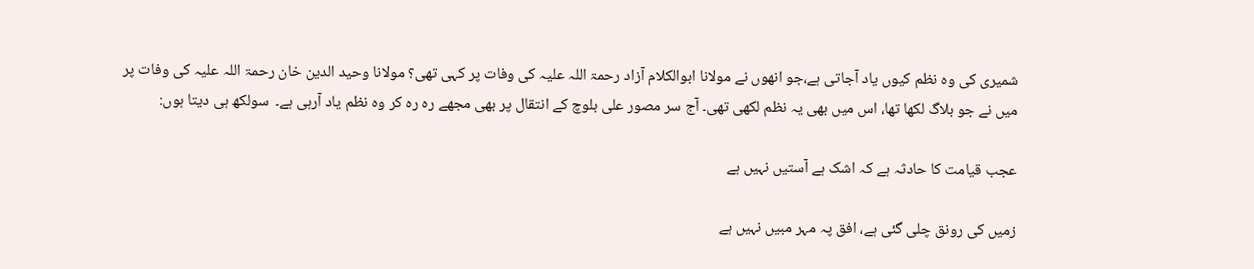شمیری کی وہ نظم کیوں یاد آجاتی ہے،جو انھوں نے مولانا ابوالکلام آزاد رحمۃ اللہ علیہ کی وفات پر کہی تھی؟ مولانا وحید الدین خان رحمۃ اللہ علیہ کی وفات پر میں نے جو بلاگ لکھا تھا، اس میں بھی یہ نظم لکھی تھی۔ آج سر مصور علی بلوچ کے انتقال پر بھی مجھے رہ رہ کر وہ نظم یاد آرہی ہے۔  سولکھ ہی دیتا ہوں:

عجب قیامت کا حادثہ ہے کہ اشک ہے آستیں نہیں ہے

زمیں کی رونق چلی گئی ہے، افق پہ مہر مبیں نہیں ہے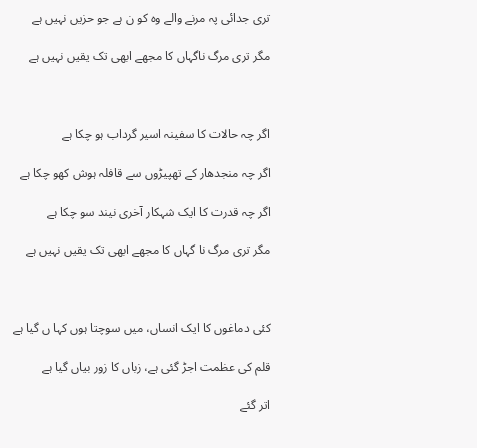تری جدائی پہ مرنے والے وہ کو ن ہے جو حزیں نہیں ہے

مگر تری مرگ ناگہاں کا مجھے ابھی تک یقیں نہیں ہے



اگر چہ حالات کا سفینہ اسیر گرداب ہو چکا ہے

اگر چہ منجدھار کے تھپیڑوں سے قافلہ ہوش کھو چکا ہے

اگر چہ قدرت کا ایک شہکار آخری نیند سو چکا ہے

مگر تری مرگ نا گہاں کا مجھے ابھی تک یقیں نہیں ہے



کئی دماغوں کا ایک انساں، میں سوچتا ہوں کہا ں گیا ہے

قلم کی عظمت اجڑ گئی ہے، زباں کا زور بیاں گیا ہے

اتر گئے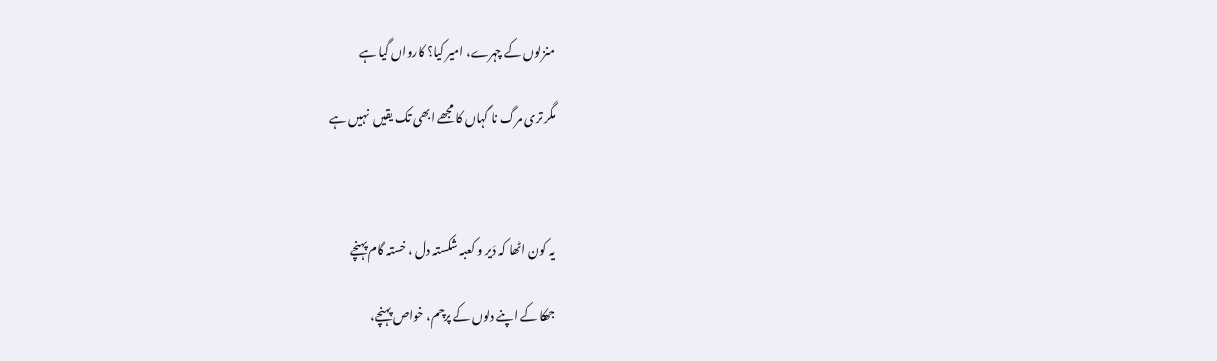منزلوں کے چہرے، امیر کیا؟ کارواں گیا ہے

مگر تری مرگ نا گہاں کا مجھے ابھی تک یقیں  نہیں ہے



یہ کون اٹھا کہ دَیر و کعبہ شکستہ دل ، خستہ گام پہنچے

جھکا کے اپنے دلوں کے پرچم، خواص پہنچے،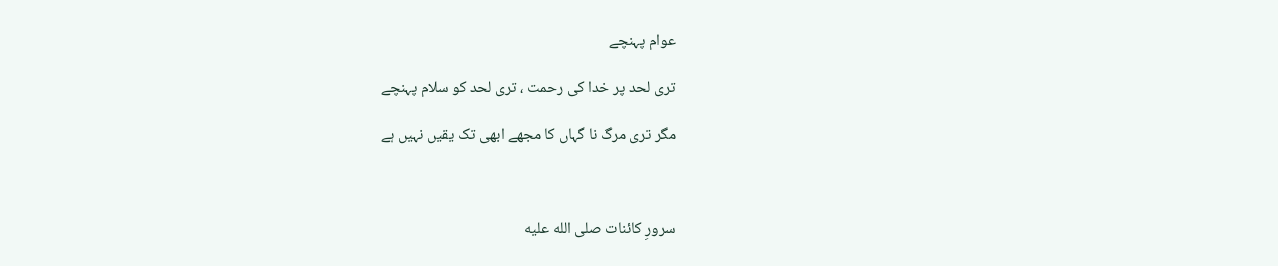عوام پہنچے

تری لحد پر خدا کی رحمت ، تری لحد کو سلام پہنچے

مگر تری مرگ نا گہاں کا مجھے ابھی تک یقیں نہیں ہے



سرورِ کائنات صلى الله عليه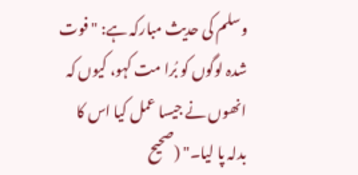وسلم کی حدیث مبارکہ ہے: "فوت شدہ لوگوں کو بُرا مت کہو، کیوں کہ انھوں نے جیسا عمل کیا اس کا بدلہ پا لیا۔" (صحیح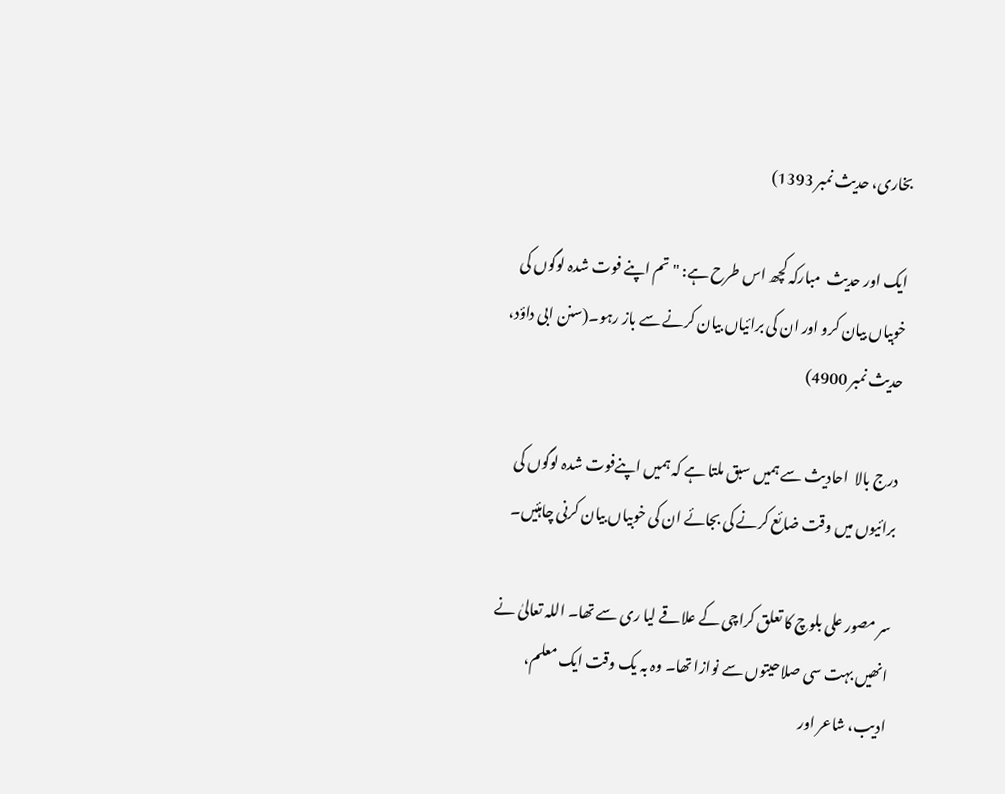بخاری، حدیث نمبر 1393)

ایک اور حدیث  مبارکہ کچھ اس طرح ہے: " تم اپنے فوت شدہ لوگوں کی خوبیاں بیان کرو اور ان کی برائیاں بیان کرنے سے باز رہو۔(سنن ابی داؤد، حدیث نمبر 4900)

درج بالا  احادیث سے ہمیں سبق ملتا ہے کہ ہمیں اپنےفوت شدہ لوگوں کی برائیوں میں وقت ضائع کرنے کی بجائے ان کی خوبیاں بیان کرنی چاہئیں۔

سر مصور علی بلوچ کا تعلق کراچی کے علاقے لیا ری سے تھا۔ اللہ تعالیٰ نے انھیں بہت سی صلاحیتوں سے نوازا تھا۔ وہ بہ یک وقت ایک معلم، ادیب، شاعر اور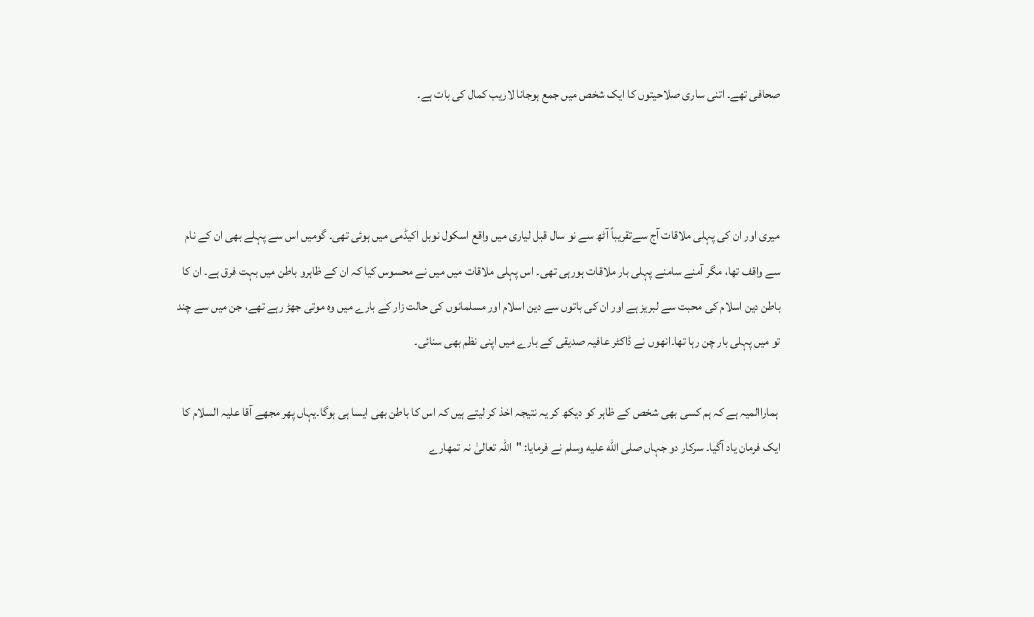صحافی تھے۔ اتنی ساری صلاحیتوں کا ایک شخص میں جمع ہوجانا لاریب کمال کی بات ہے۔



میری اور ان کی پہلی ملاقات آج سےتقریباً آٹھ سے نو سال قبل لیاری میں واقع اسکول نوبل اکیڈمی میں ہوئی تھی۔ گومیں اس سے پہلے بھی ان کے نام سے واقف تھا، مگر آمنے سامنے پہلی بار ملاقات ہورہی تھی۔ اس پہلی ملاقات میں میں نے محسوس کیا کہ ان کے ظاہرو باطن میں بہت فرق ہے۔ ان کا باطن دین اسلام کی محبت سے لبریز ہے اور ان کی باتوں سے دین اسلام اور مسلمانوں کی حالت زار کے بارے میں وہ موتی جھڑ رہے تھے، جن میں سے چند تو میں پہلی بار چن رہا تھا۔انھوں نے ڈاکٹر عافیہ صدیقی کے بارے میں اپنی نظم بھی سنائی۔

 ہماراالمیہ ہے کہ ہم کسی بھی شخص کے ظاہر کو دیکھ کر یہ نتیجہ اخذ کر لیتے ہیں کہ اس کا باطن بھی ایسا ہی ہوگا۔یہاں پھر مجھے آقا علیہ السلام کا ایک فرمان یاد آگیا۔ سرکار دو جہاں صلى الله عليه وسلم نے فرمایا: "اللہ تعالیٰ نہ تمھارے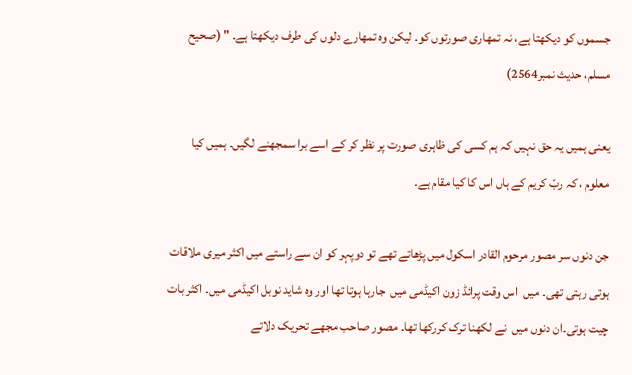جسموں کو دیکھتا ہے، نہ تمھاری صورتوں کو۔ لیکن وہ تمھارے دلوں کی طرف دیکھتا ہے۔ " (صحیح مسلم، حدیث نمبر2564)

یعنی ہمیں یہ حق نہیں کہ ہم کسی کی ظاہری صورت پر نظر کر کے اسے برا سمجھنے لگیں۔ ہمیں کیا معلوم ، کہ ربّ کریم کے ہاں اس کا کیا مقام ہے۔

جن دنوں سر مصور مرحوم القادر اسکول میں پڑھاتے تھے تو دوپہر کو ان سے راستے میں اکثر میری ملاقات ہوتی رہتی تھی۔ میں  اس وقت پرائڈ زون اکیڈمی میں  جارہا ہوتا تھا اور وہ شاید نوبل اکیڈمی میں۔ اکثر بات چیت ہوتی۔ان دنوں میں  نے لکھنا ترک کررکھا تھا۔ مصور صاحب مجھے تحریک دلاتے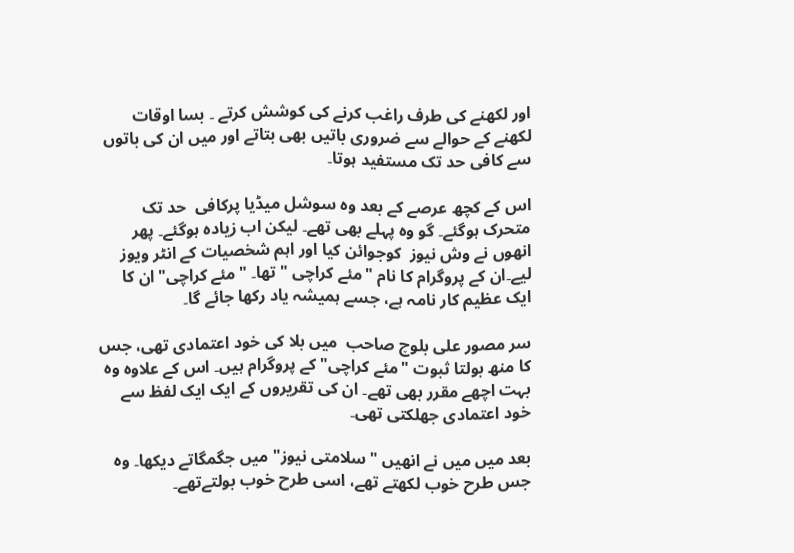اور لکھنے کی طرف راغب کرنے کی کوشش کرتے ۔ بسا اوقات لکھنے کے حوالے سے ضروری باتیں بھی بتاتے اور میں ان کی باتوں سے کافی حد تک مستفید ہوتا۔

اس کے کچھ عرصے کے بعد وہ سوشل میڈیا پرکافی  حد تک متحرک ہوگئے۔ گو وہ پہلے بھی تھے۔ لیکن اب زیادہ ہوگئے۔ پھر انھوں نے وش نیوز  کوجوائن کیا اور اہم شخصیات کے انٹر ویوز لیے۔ان کے پروگرام کا نام "مئے کراچی " تھا۔ "مئے کراچی"ان کا ایک عظیم کار نامہ ہے، جسے ہمیشہ یاد رکھا جائے گا۔

سر مصور علی بلوچ صاحب  میں بلا کی خود اعتمادی تھی، جس کا منھ بولتا ثبوت "مئے کراچی"کے پروگرام ہیں۔ اس کے علاوہ وہ بہت اچھے مقرر بھی تھے۔ ان کی تقریروں کے ایک ایک لفظ سے خود اعتمادی جھلکتی تھی۔

بعد میں میں نے انھیں "سلامتی نیوز" میں جگمگاتے دیکھا۔ وہ جس طرح خوب لکھتے تھے، اسی طرح خوب بولتےتھے۔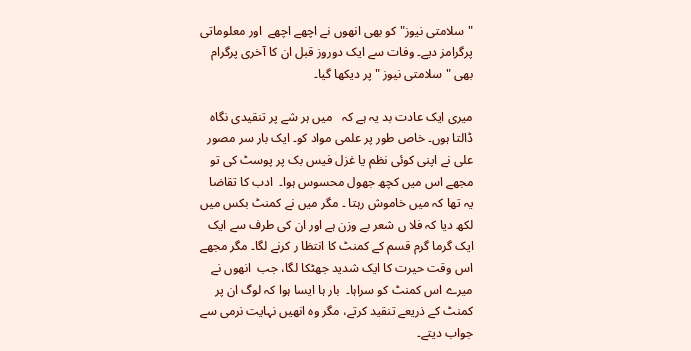"سلامتی نیوز" کو بھی انھوں نے اچھے اچھے  اور معلوماتی پرگرامز دیے۔ وفات سے ایک دوروز قبل ان کا آخری پرگرام بھی "سلامتی نیوز " پر دیکھا گیا۔

میری ایک عادت بد یہ ہے کہ   میں ہر شے پر تنقیدی نگاہ ڈالتا ہوں۔ خاص طور پر علمی مواد کو۔ ایک بار سر مصور علی نے اپنی کوئی نظم یا غزل فیس بک پر پوسٹ کی تو مجھے اس میں کچھ جھول محسوس ہوا۔  ادب کا تقاضا یہ تھا کہ میں خاموش رہتا ۔ مگر میں نے کمنٹ بکس میں لکھ دیا کہ فلا ں شعر بے وزن ہے اور ان کی طرف سے ایک ایک گرما گرم قسم کے کمنٹ کا انتظا ر کرنے لگا۔ مگر مجھے  اس وقت حیرت کا ایک شدید جھٹکا لگا، جب  انھوں نے میرے اس کمنٹ کو سراہا۔  بار ہا ایسا ہوا کہ لوگ ان پر کمنٹ کے ذریعے تنقید کرتے، مگر وہ انھیں نہایت نرمی سے جواب دیتے۔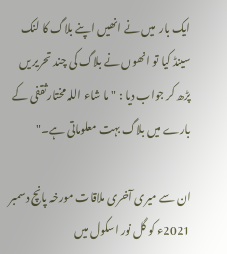ایک بار  میں نے انھیں اپنے بلاگ کا لنک سینڈ کیا تو انھوں نے بلاگ کی چند تحریر یں پڑھ کر جواب دیا : "ما شاء اللہ مختار ثقفی کے بارے میں بلاگ بہت معلوماتی ہے۔"

ان سے میری آخری ملاقات مورخہ پانچ دسمبر 2021ء کو گل نور اسکول میں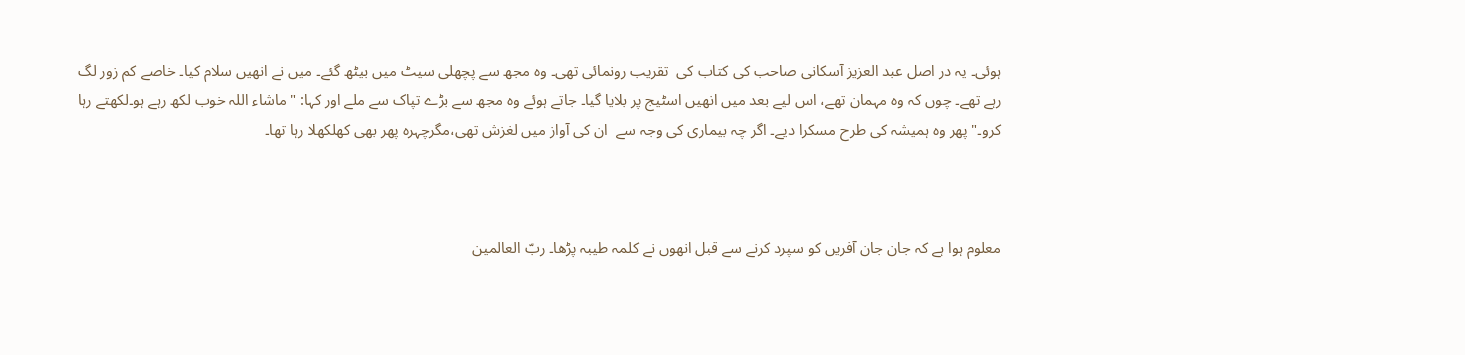ہوئی۔ یہ در اصل عبد العزیز آسکانی صاحب کی کتاب کی  تقریب رونمائی تھی۔ وہ مجھ سے پچھلی سیٹ میں بیٹھ گئے۔ میں نے انھیں سلام کیا۔ خاصے کم زور لگ رہے تھے۔ چوں کہ وہ مہمان تھے، اس لیے بعد میں انھیں اسٹیج پر بلایا گیا۔ جاتے ہوئے وہ مجھ سے بڑے تپاک سے ملے اور کہا: "ماشاء اللہ خوب لکھ رہے ہو۔لکھتے رہا کرو۔" پھر وہ ہمیشہ کی طرح مسکرا دیے۔ اگر چہ بیماری کی وجہ سے  ان کی آواز میں لغزش تھی،مگرچہرہ پھر بھی کھلکھلا رہا تھا۔



معلوم ہوا ہے کہ جان جان آفریں کو سپرد کرنے سے قبل انھوں نے کلمہ طیبہ پڑھا۔ ربّ العالمین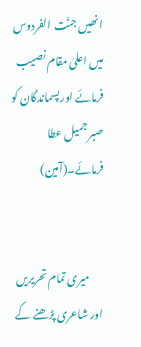انھیں جنّت الفردوس میں اعلیٰ مقام نصیب فرمائے اور پسماندگان کو صبر جمیل عطا فرمائے۔(آمین)


      میری تمام تحریریں اور شاعری پڑھنے کے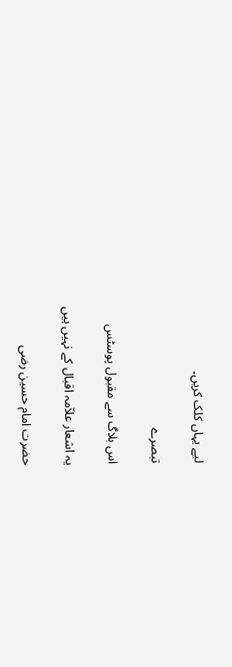لیے یہاں کلک کریں۔

تبصرے

اس بلاگ سے مقبول پوسٹس

یہ اشعار علاّمہ اقبال کے نہیں ہیں

حضرت امام حسین رضی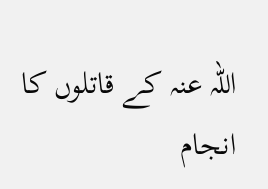اللہ عنہ کے قاتلوں کا انجام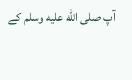آپ صلى الله عليه وسلم کے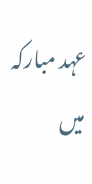عہد مبارکہ میں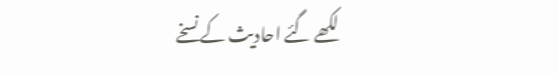لکھے گئے احادیث کے نسخے